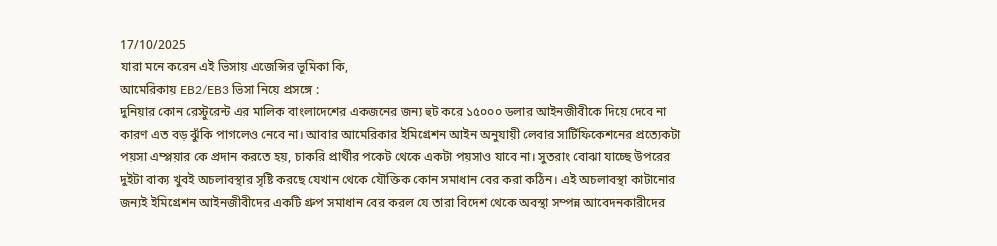17/10/2025
যারা মনে করেন এই ভিসায় এজেন্সির ভূমিকা কি,
আমেরিকায় EB2/EB3 ভিসা নিয়ে প্রসঙ্গে :
দুনিয়ার কোন রেস্টুরেন্ট এর মালিক বাংলাদেশের একজনের জন্য হুট করে ১৫০০০ ডলার আইনজীবীকে দিয়ে দেবে না কারণ এত বড় ঝুঁকি পাগলেও নেবে না। আবার আমেরিকার ইমিগ্রেশন আইন অনুযায়ী লেবার সার্টিফিকেশনের প্রত্যেকটা পয়সা এম্প্লয়ার কে প্রদান করতে হয়, চাকরি প্রার্থীর পকেট থেকে একটা পয়সাও যাবে না। সুতরাং বোঝা যাচ্ছে উপরের দুইটা বাক্য খুবই অচলাবস্থার সৃষ্টি করছে যেখান থেকে যৌক্তিক কোন সমাধান বের করা কঠিন। এই অচলাবস্থা কাটানোর জন্যই ইমিগ্রেশন আইনজীবীদের একটি গ্রুপ সমাধান বের করল যে তারা বিদেশ থেকে অবস্থা সম্পন্ন আবেদনকারীদের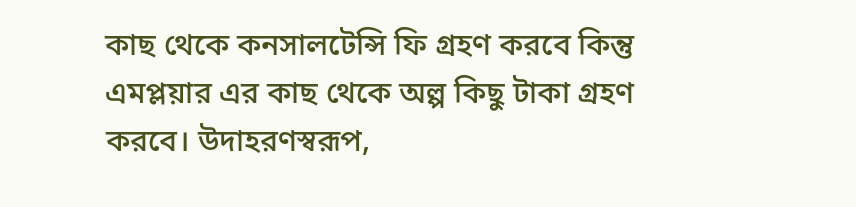কাছ থেকে কনসালটেন্সি ফি গ্রহণ করবে কিন্তু এমপ্লয়ার এর কাছ থেকে অল্প কিছু টাকা গ্রহণ করবে। উদাহরণস্বরূপ,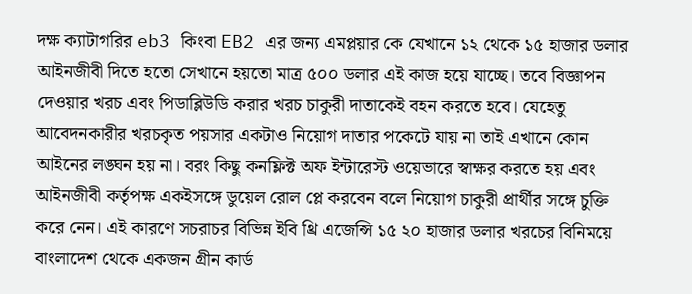দক্ষ ক্যাটাগরির eb3 কিংবা EB2 এর জন্য এমপ্লয়ার কে যেখানে ১২ থেকে ১৫ হাজার ডলার আইনজীবী দিতে হতো সেখানে হয়তো মাত্র ৫০০ ডলার এই কাজ হয়ে যাচ্ছে। তবে বিজ্ঞাপন দেওয়ার খরচ এবং পিডাব্লিউডি করার খরচ চাকুরী দাতাকেই বহন করতে হবে। যেহেতু আবেদনকারীর খরচকৃত পয়সার একটাও নিয়োগ দাতার পকেটে যায় না তাই এখানে কোন আইনের লঙ্ঘন হয় না। বরং কিছু কনফ্লিক্ট অফ ইন্টারেস্ট ওয়েভারে স্বাক্ষর করতে হয় এবং আইনজীবী কর্তৃপক্ষ একইসঙ্গে ডুয়েল রোল প্লে করবেন বলে নিয়োগ চাকুরী প্রার্থীর সঙ্গে চুক্তি করে নেন। এই কারণে সচরাচর বিভিন্ন ইবি থ্রি এজেন্সি ১৫ ২০ হাজার ডলার খরচের বিনিময়ে বাংলাদেশ থেকে একজন গ্রীন কার্ড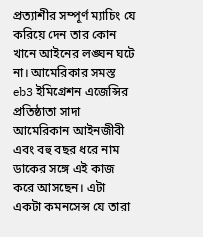প্রত্যাশীর সম্পূর্ণ ম্যাচিং যে করিয়ে দেন তার কোন খানে আইনের লঙ্ঘন ঘটে না। আমেরিকার সমস্ত eb3 ইমিগ্রেশন এজেন্সির প্রতিষ্ঠাতা সাদা আমেরিকান আইনজীবী এবং বহু বছর ধরে নাম ডাকের সঙ্গে এই কাজ করে আসছেন। এটা একটা কমনসেন্স যে তারা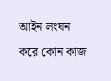আইন লংঘন করে কোন কাজ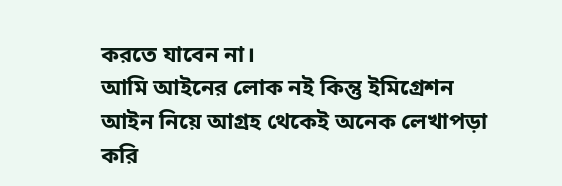করতে যাবেন না।
আমি আইনের লোক নই কিন্তু ইমিগ্রেশন আইন নিয়ে আগ্রহ থেকেই অনেক লেখাপড়া করি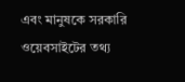এবং মানুষকে সরকারি ওয়েবসাইটের তথ্য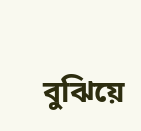বুঝিয়ে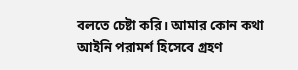বলতে চেষ্টা করি। আমার কোন কথা আইনি পরামর্শ হিসেবে গ্রহণ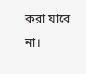করা যাবে না।